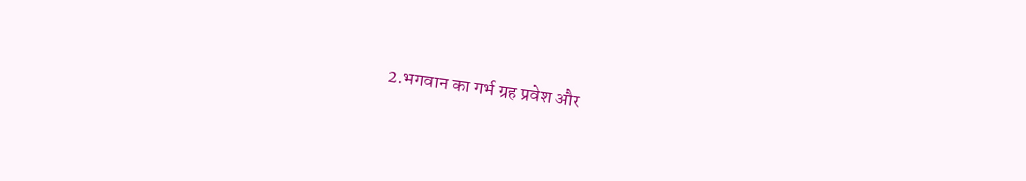2.भगवान का गर्भ ग्रह प्रवेश और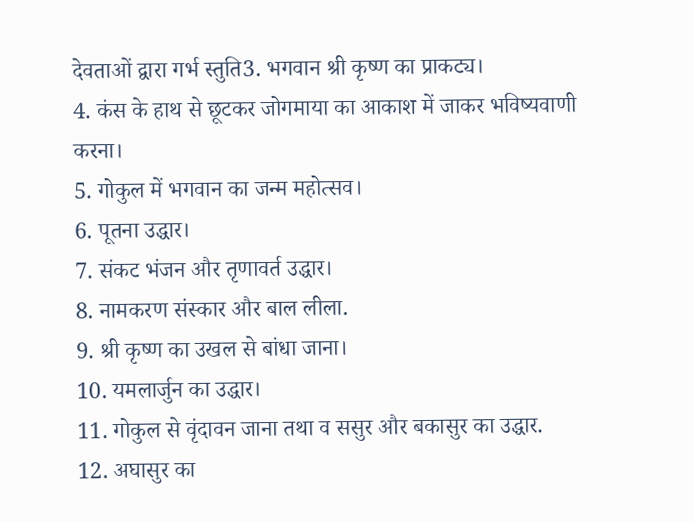देवताओं द्वारा गर्भ स्तुति3. भगवान श्री कृष्ण का प्राकट्य।
4. कंस के हाथ से छूटकर जोगमाया का आकाश में जाकर भविष्यवाणी करना।
5. गोकुल में भगवान का जन्म महोत्सव।
6. पूतना उद्धार।
7. संकट भंजन और तृणावर्त उद्धार।
8. नामकरण संस्कार और बाल लीला.
9. श्री कृष्ण का उखल से बांधा जाना।
10. यमलार्जुन का उद्धार।
11. गोकुल से वृंदावन जाना तथा व ससुर और बकासुर का उद्धार.
12. अघासुर का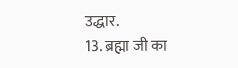उद्धार.
13. ब्रह्मा जी का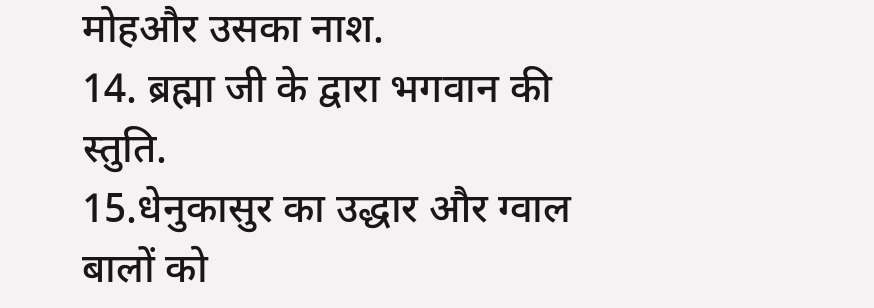मोहऔर उसका नाश.
14. ब्रह्मा जी के द्वारा भगवान की स्तुति.
15.धेनुकासुर का उद्धार और ग्वाल बालों को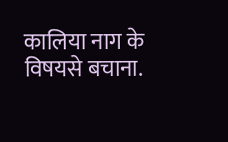कालिया नाग के विषयसे बचाना.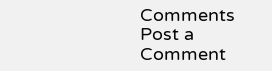Comments
Post a Comment